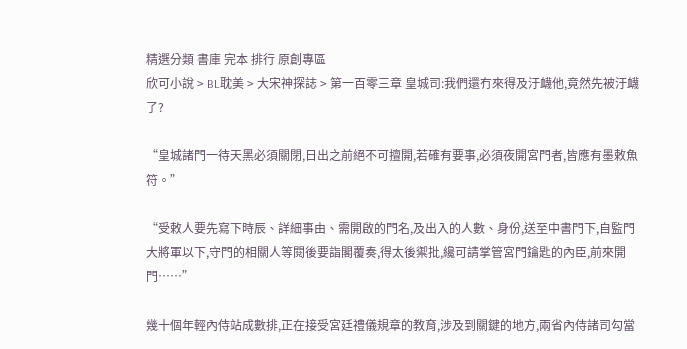精選分類 書庫 完本 排行 原創專區
欣可小說 > BL耽美 > 大宋神探誌 > 第一百零三章 皇城司:我們還冇來得及汙衊他,竟然先被汙衊了?

“皇城諸門一待天黑必須關閉,日出之前絕不可擅開,若確有要事,必須夜開宮門者,皆應有墨敕魚符。”

“受敕人要先寫下時辰、詳細事由、需開啟的門名,及出入的人數、身份,送至中書門下,自監門大將軍以下,守門的相關人等閱後要詣閣覆奏,得太後禦批,纔可請掌管宮門鑰匙的內臣,前來開門……”

幾十個年輕內侍站成數排,正在接受宮廷禮儀規章的教育,涉及到關鍵的地方,兩省內侍諸司勾當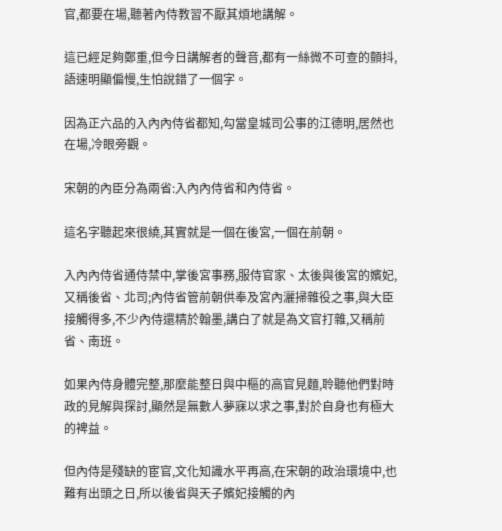官,都要在場,聽著內侍教習不厭其煩地講解。

這已經足夠鄭重,但今日講解者的聲音,都有一絲微不可查的顫抖,語速明顯偏慢,生怕說錯了一個字。

因為正六品的入內內侍省都知,勾當皇城司公事的江德明,居然也在場,冷眼旁觀。

宋朝的內臣分為兩省:入內內侍省和內侍省。

這名字聽起來很繞,其實就是一個在後宮,一個在前朝。

入內內侍省通侍禁中,掌後宮事務,服侍官家、太後與後宮的嬪妃,又稱後省、北司;內侍省管前朝供奉及宮內灑掃雜役之事,與大臣接觸得多,不少內侍還精於翰墨,講白了就是為文官打雜,又稱前省、南班。

如果內侍身體完整,那麼能整日與中樞的高官見麵,聆聽他們對時政的見解與探討,顯然是無數人夢寐以求之事,對於自身也有極大的裨益。

但內侍是殘缺的宦官,文化知識水平再高,在宋朝的政治環境中,也難有出頭之日,所以後省與天子嬪妃接觸的內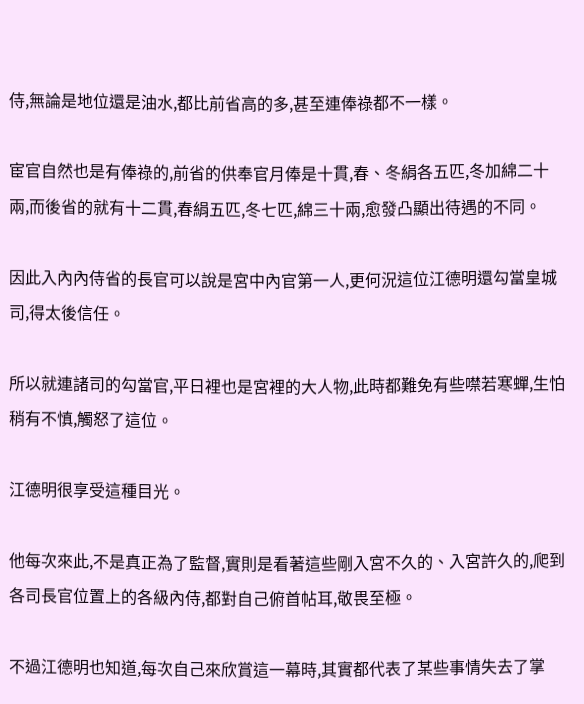侍,無論是地位還是油水,都比前省高的多,甚至連俸祿都不一樣。

宦官自然也是有俸祿的,前省的供奉官月俸是十貫,春、冬絹各五匹,冬加綿二十兩,而後省的就有十二貫,春絹五匹,冬七匹,綿三十兩,愈發凸顯出待遇的不同。

因此入內內侍省的長官可以說是宮中內官第一人,更何況這位江德明還勾當皇城司,得太後信任。

所以就連諸司的勾當官,平日裡也是宮裡的大人物,此時都難免有些噤若寒蟬,生怕稍有不慎,觸怒了這位。

江德明很享受這種目光。

他每次來此,不是真正為了監督,實則是看著這些剛入宮不久的、入宮許久的,爬到各司長官位置上的各級內侍,都對自己俯首帖耳,敬畏至極。

不過江德明也知道,每次自己來欣賞這一幕時,其實都代表了某些事情失去了掌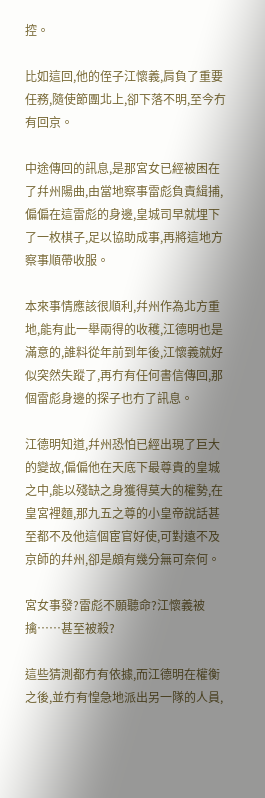控。

比如這回,他的侄子江懷義,肩負了重要任務,隨使節團北上,卻下落不明,至今冇有回京。

中途傳回的訊息,是那宮女已經被困在了幷州陽曲,由當地察事雷彪負責緝捕,偏偏在這雷彪的身邊,皇城司早就埋下了一枚棋子,足以協助成事,再將這地方察事順帶收服。

本來事情應該很順利,幷州作為北方重地,能有此一舉兩得的收穫,江德明也是滿意的,誰料從年前到年後,江懷義就好似突然失蹤了,再冇有任何書信傳回,那個雷彪身邊的探子也冇了訊息。

江德明知道,幷州恐怕已經出現了巨大的變故,偏偏他在天底下最尊貴的皇城之中,能以殘缺之身獲得莫大的權勢,在皇宮裡麵,那九五之尊的小皇帝說話甚至都不及他這個宦官好使,可對遠不及京師的幷州,卻是頗有幾分無可奈何。

宮女事發?雷彪不願聽命?江懷義被擒……甚至被殺?

這些猜測都冇有依據,而江德明在權衡之後,並冇有惶急地派出另一隊的人員,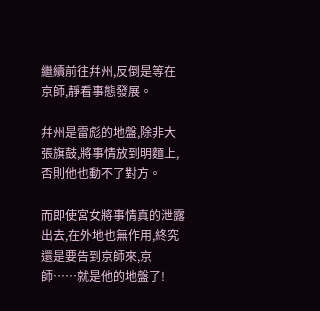繼續前往幷州,反倒是等在京師,靜看事態發展。

幷州是雷彪的地盤,除非大張旗鼓,將事情放到明麵上,否則他也動不了對方。

而即使宮女將事情真的泄露出去,在外地也無作用,終究還是要告到京師來,京師……就是他的地盤了!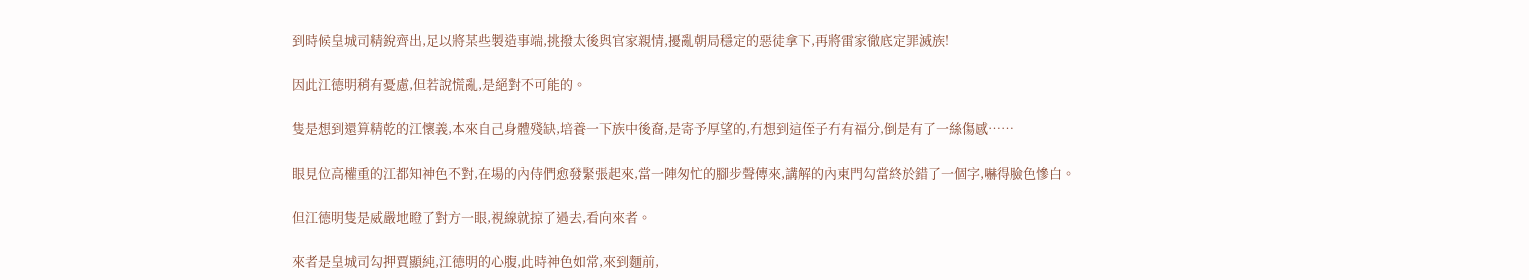到時候皇城司精銳齊出,足以將某些製造事端,挑撥太後與官家親情,擾亂朝局穩定的惡徒拿下,再將雷家徹底定罪滅族!

因此江德明稍有憂慮,但若說慌亂,是絕對不可能的。

隻是想到還算精乾的江懷義,本來自己身體殘缺,培養一下族中後裔,是寄予厚望的,冇想到這侄子冇有福分,倒是有了一絲傷感……

眼見位高權重的江都知神色不對,在場的內侍們愈發緊張起來,當一陣匆忙的腳步聲傳來,講解的內東門勾當終於錯了一個字,嚇得臉色慘白。

但江德明隻是威嚴地瞪了對方一眼,視線就掠了過去,看向來者。

來者是皇城司勾押賈顯純,江德明的心腹,此時神色如常,來到麵前,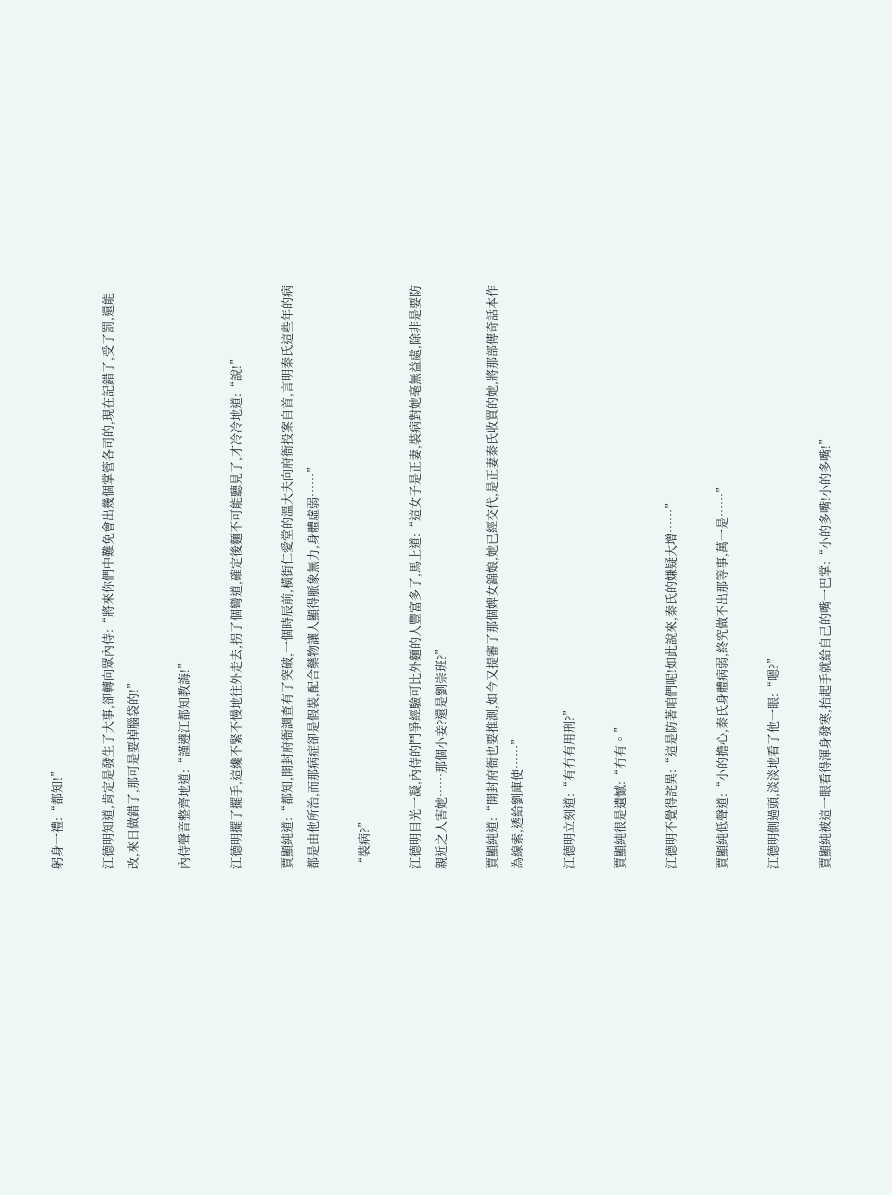躬身一禮:“都知!”

江德明知道,肯定是發生了大事,卻轉向眾內侍:“將來你們中難免會出幾個掌管各司的,現在記錯了,受了罰,還能改,來日做錯了,那可是要掉腦袋的!”

內侍聲音整齊地道:“謹遵江都知教誨!”

江德明擺了擺手,這纔不緊不慢地往外走去,拐了個彎道,確定後麵不可能聽見了,才冷冷地道:“說!”

賈顯純道:“都知,開封府衙調查有了突破,一個時辰前,橫街仁愛堂的溫大夫向府衙投案自首,言明秦氏這些年的病都是由他所治,而那病症卻是假裝,配合藥物讓人顯得脈象無力,身體虛弱……”

“裝病?”

江德明目光一凝,內侍的鬥爭經驗可比外麵的人豐富多了,馬上道:“這女子是正妻,裝病對她毫無益處,除非是要防親近之人害她……那個小妾?還是劉崇班?”

賈顯純道:“開封府衙也要推測,如今又提審了那個婢女錦娘,她已經交代,是正妻秦氏收買的她,將那部傳奇話本作為線索,透給劉庫使……”

江德明立刻道:“有冇有用刑?”

賈顯純很是遺憾:“冇有。”

江德明不覺得詫異:“這是防著咱們呢!如此說來,秦氏的嫌疑大增……”

賈顯純低聲道:“小的擔心,秦氏身體病弱,終究做不出那等事,萬一是……”

江德明側過頭,淡淡地看了他一眼:“嗯?”

賈顯純被這一眼看得渾身發寒,抬起手就給自己的嘴一巴掌:“小的多嘴!小的多嘴!”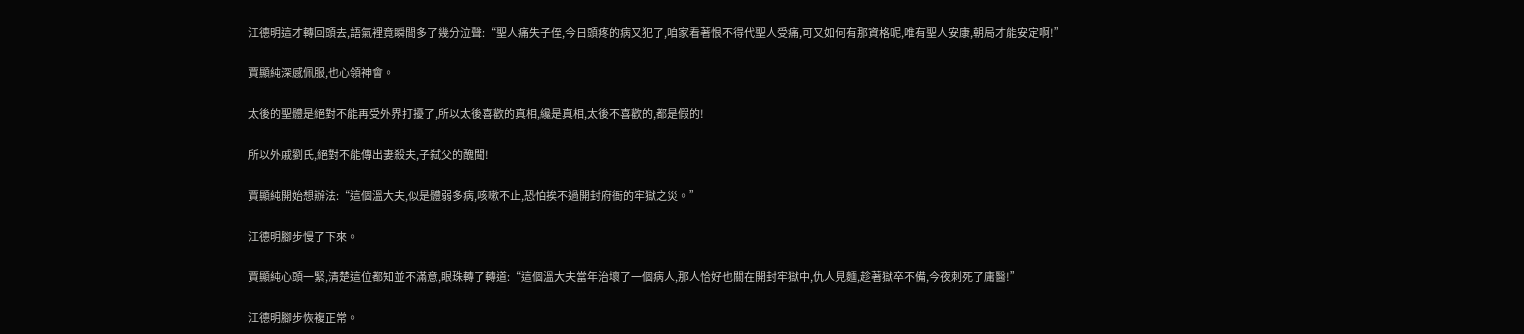江德明這才轉回頭去,語氣裡竟瞬間多了幾分泣聲:“聖人痛失子侄,今日頭疼的病又犯了,咱家看著恨不得代聖人受痛,可又如何有那資格呢,唯有聖人安康,朝局才能安定啊!”

賈顯純深感佩服,也心領神會。

太後的聖體是絕對不能再受外界打擾了,所以太後喜歡的真相,纔是真相,太後不喜歡的,都是假的!

所以外戚劉氏,絕對不能傳出妻殺夫,子弑父的醜聞!

賈顯純開始想辦法:“這個溫大夫,似是體弱多病,咳嗽不止,恐怕挨不過開封府衙的牢獄之災。”

江德明腳步慢了下來。

賈顯純心頭一緊,清楚這位都知並不滿意,眼珠轉了轉道:“這個溫大夫當年治壞了一個病人,那人恰好也關在開封牢獄中,仇人見麵,趁著獄卒不備,今夜刺死了庸醫!”

江德明腳步恢複正常。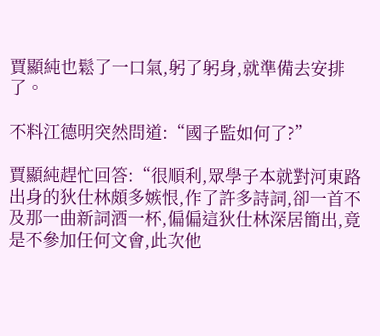賈顯純也鬆了一口氣,躬了躬身,就準備去安排了。

不料江德明突然問道:“國子監如何了?”

賈顯純趕忙回答:“很順利,眾學子本就對河東路出身的狄仕林頗多嫉恨,作了許多詩詞,卻一首不及那一曲新詞酒一杯,偏偏這狄仕林深居簡出,竟是不參加任何文會,此次他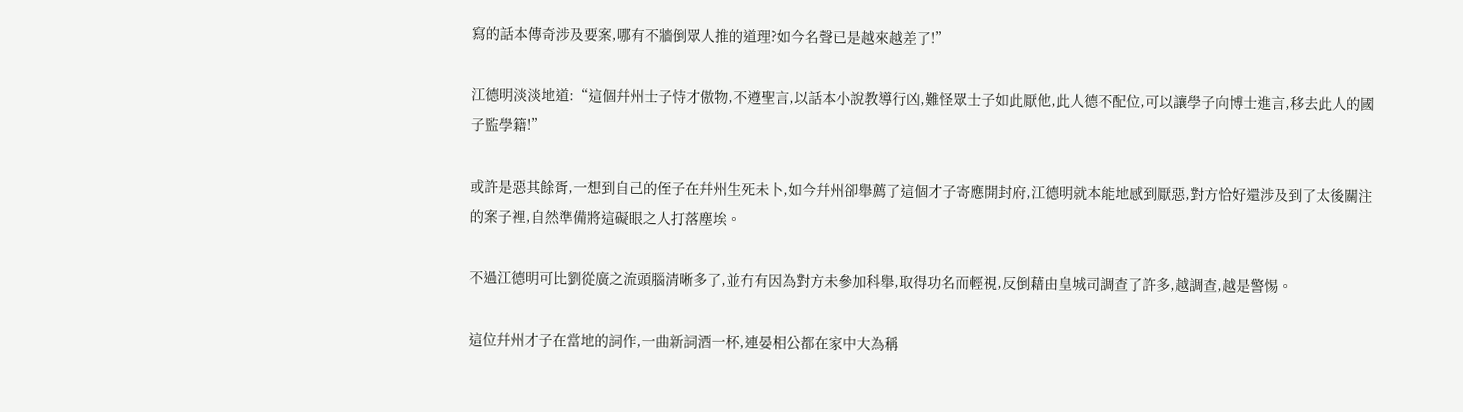寫的話本傳奇涉及要案,哪有不牆倒眾人推的道理?如今名聲已是越來越差了!”

江德明淡淡地道:“這個幷州士子恃才傲物,不遵聖言,以話本小說教導行凶,難怪眾士子如此厭他,此人德不配位,可以讓學子向博士進言,移去此人的國子監學籍!”

或許是惡其餘胥,一想到自己的侄子在幷州生死未卜,如今幷州卻舉薦了這個才子寄應開封府,江德明就本能地感到厭惡,對方恰好還涉及到了太後關注的案子裡,自然準備將這礙眼之人打落塵埃。

不過江德明可比劉從廣之流頭腦清晰多了,並冇有因為對方未參加科舉,取得功名而輕視,反倒藉由皇城司調查了許多,越調查,越是警惕。

這位幷州才子在當地的詞作,一曲新詞酒一杯,連晏相公都在家中大為稱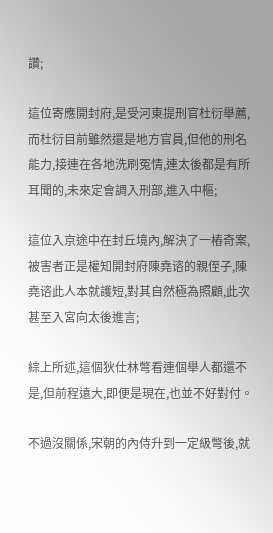讚;

這位寄應開封府,是受河東提刑官杜衍舉薦,而杜衍目前雖然還是地方官員,但他的刑名能力,接連在各地洗刷冤情,連太後都是有所耳聞的,未來定會調入刑部,進入中樞;

這位入京途中在封丘境內,解決了一樁奇案,被害者正是權知開封府陳堯谘的親侄子,陳堯谘此人本就護短,對其自然極為照顧,此次甚至入宮向太後進言;

綜上所述,這個狄仕林彆看連個舉人都還不是,但前程遠大,即便是現在,也並不好對付。

不過沒關係,宋朝的內侍升到一定級彆後,就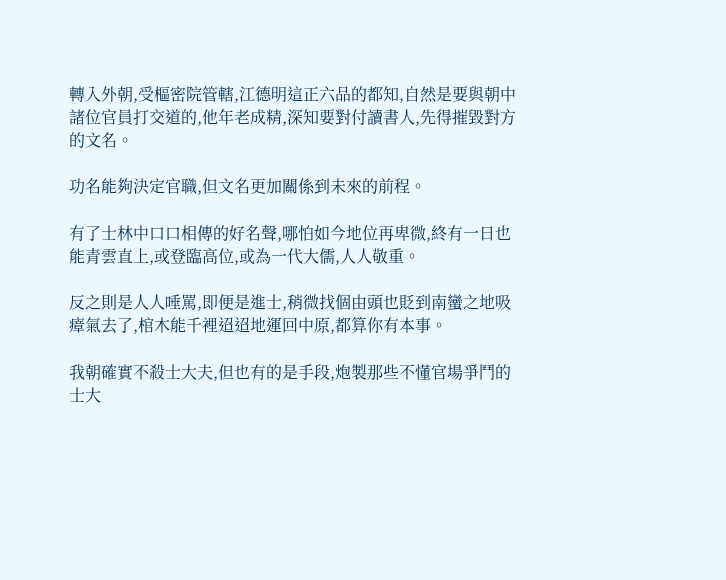轉入外朝,受樞密院管轄,江德明這正六品的都知,自然是要與朝中諸位官員打交道的,他年老成精,深知要對付讀書人,先得摧毀對方的文名。

功名能夠決定官職,但文名更加關係到未來的前程。

有了士林中口口相傳的好名聲,哪怕如今地位再卑微,終有一日也能青雲直上,或登臨高位,或為一代大儒,人人敬重。

反之則是人人唾罵,即便是進士,稍微找個由頭也貶到南蠻之地吸瘴氣去了,棺木能千裡迢迢地運回中原,都算你有本事。

我朝確實不殺士大夫,但也有的是手段,炮製那些不懂官場爭鬥的士大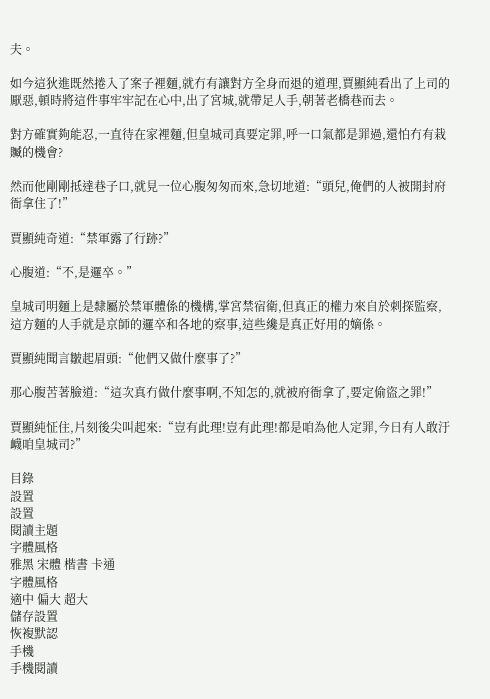夫。

如今這狄進既然捲入了案子裡麵,就冇有讓對方全身而退的道理,賈顯純看出了上司的厭惡,頓時將這件事牢牢記在心中,出了宮城,就帶足人手,朝著老橋巷而去。

對方確實夠能忍,一直待在家裡麵,但皇城司真要定罪,呼一口氣都是罪過,還怕冇有栽贓的機會?

然而他剛剛抵達巷子口,就見一位心腹匆匆而來,急切地道:“頭兒,俺們的人被開封府衙拿住了!”

賈顯純奇道:“禁軍露了行跡?”

心腹道:“不,是邏卒。”

皇城司明麵上是隸屬於禁軍體係的機構,掌宮禁宿衛,但真正的權力來自於刺探監察,這方麵的人手就是京師的邏卒和各地的察事,這些纔是真正好用的嫡係。

賈顯純聞言皺起眉頭:“他們又做什麼事了?”

那心腹苦著臉道:“這次真冇做什麼事啊,不知怎的,就被府衙拿了,要定偷盜之罪!”

賈顯純怔住,片刻後尖叫起來:“豈有此理!豈有此理!都是咱為他人定罪,今日有人敢汙衊咱皇城司?”

目錄
設置
設置
閱讀主題
字體風格
雅黑 宋體 楷書 卡通
字體風格
適中 偏大 超大
儲存設置
恢複默認
手機
手機閱讀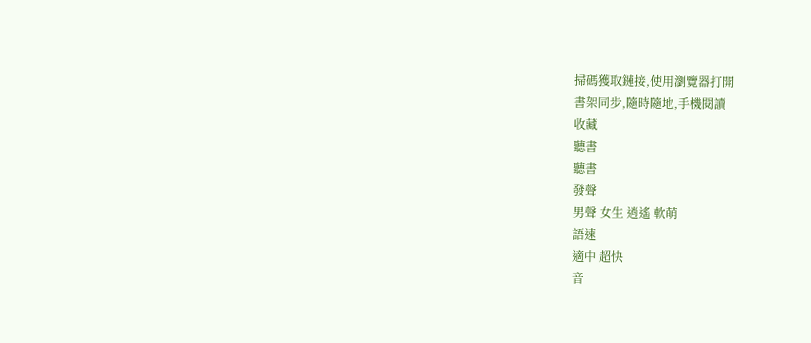掃碼獲取鏈接,使用瀏覽器打開
書架同步,隨時隨地,手機閱讀
收藏
聽書
聽書
發聲
男聲 女生 逍遙 軟萌
語速
適中 超快
音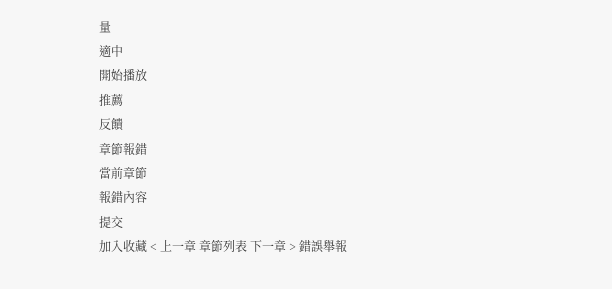量
適中
開始播放
推薦
反饋
章節報錯
當前章節
報錯內容
提交
加入收藏 < 上一章 章節列表 下一章 > 錯誤舉報